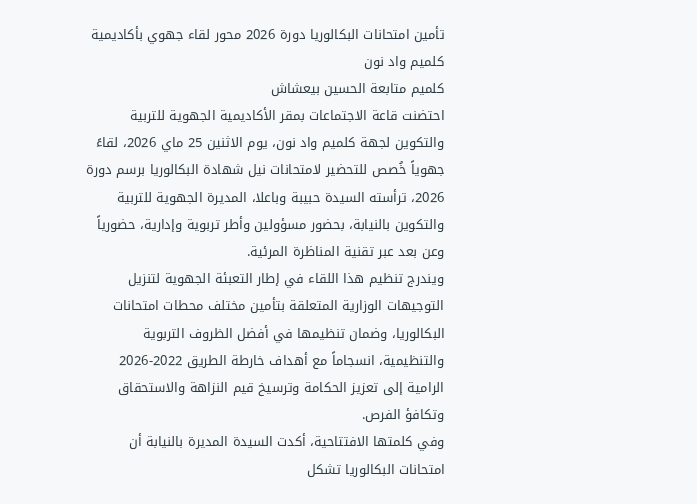تأمين امتحانات البكالوريا دورة 2026 محور لقاء جهوي بأكاديمية كلميم واد نون
كلميم متابعة الحسين بيعشاش
احتضنت قاعة الاجتماعات بمقر الأكاديمية الجهوية للتربية والتكوين لجهة كلميم واد نون، يوم الاثنين 25 ماي 2026، لقاءً جهوياً خُصص للتحضير لامتحانات نيل شهادة البكالوريا برسم دورة 2026، ترأسته السيدة حبيبة وباعلا، المديرة الجهوية للتربية والتكوين بالنيابة، بحضور مسؤولين وأطر تربوية وإدارية، حضورياً وعن بعد عبر تقنية المناظرة المرئية.
ويندرج تنظيم هذا اللقاء في إطار التعبئة الجهوية لتنزيل التوجيهات الوزارية المتعلقة بتأمين مختلف محطات امتحانات البكالوريا، وضمان تنظيمها في أفضل الظروف التربوية والتنظيمية، انسجاماً مع أهداف خارطة الطريق 2022-2026 الرامية إلى تعزيز الحكامة وترسيخ قيم النزاهة والاستحقاق وتكافؤ الفرص.
وفي كلمتها الافتتاحية، أكدت السيدة المديرة بالنيابة أن امتحانات البكالوريا تشكل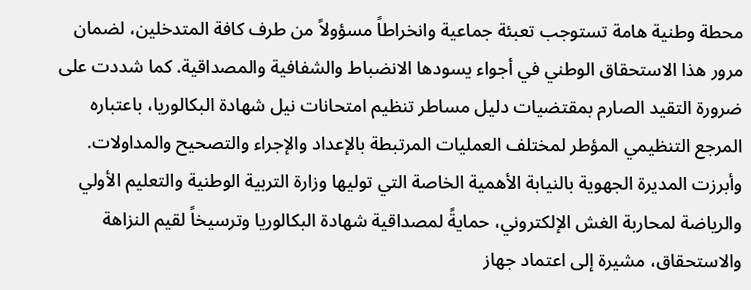محطة وطنية هامة تستوجب تعبئة جماعية وانخراطاً مسؤولاً من طرف كافة المتدخلين، لضمان مرور هذا الاستحقاق الوطني في أجواء يسودها الانضباط والشفافية والمصداقية. كما شددت على ضرورة التقيد الصارم بمقتضيات دليل مساطر تنظيم امتحانات نيل شهادة البكالوريا، باعتباره المرجع التنظيمي المؤطر لمختلف العمليات المرتبطة بالإعداد والإجراء والتصحيح والمداولات.
وأبرزت المديرة الجهوية بالنيابة الأهمية الخاصة التي توليها وزارة التربية الوطنية والتعليم الأولي والرياضة لمحاربة الغش الإلكتروني، حمايةً لمصداقية شهادة البكالوريا وترسيخاً لقيم النزاهة والاستحقاق، مشيرة إلى اعتماد جهاز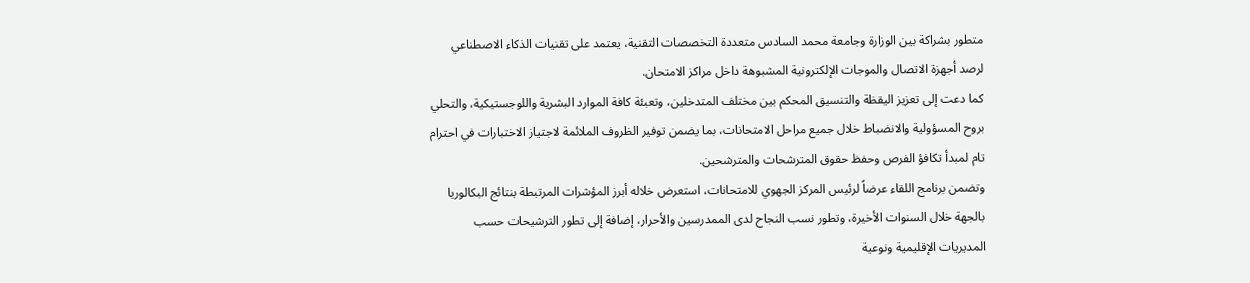متطور بشراكة بين الوزارة وجامعة محمد السادس متعددة التخصصات التقنية، يعتمد على تقنيات الذكاء الاصطناعي لرصد أجهزة الاتصال والموجات الإلكترونية المشبوهة داخل مراكز الامتحان.
كما دعت إلى تعزيز اليقظة والتنسيق المحكم بين مختلف المتدخلين، وتعبئة كافة الموارد البشرية واللوجستيكية، والتحلي بروح المسؤولية والانضباط خلال جميع مراحل الامتحانات، بما يضمن توفير الظروف الملائمة لاجتياز الاختبارات في احترام تام لمبدأ تكافؤ الفرص وحفظ حقوق المترشحات والمترشحين.
وتضمن برنامج اللقاء عرضاً لرئيس المركز الجهوي للامتحانات، استعرض خلاله أبرز المؤشرات المرتبطة بنتائج البكالوريا بالجهة خلال السنوات الأخيرة، وتطور نسب النجاح لدى الممدرسين والأحرار، إضافة إلى تطور الترشيحات حسب المديريات الإقليمية ونوعية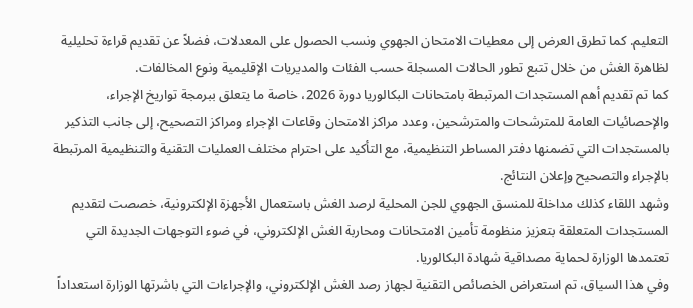التعليم. كما تطرق العرض إلى معطيات الامتحان الجهوي ونسب الحصول على المعدلات، فضلاً عن تقديم قراءة تحليلية لظاهرة الغش من خلال تتبع تطور الحالات المسجلة حسب الفئات والمديريات الإقليمية ونوع المخالفات.
كما تم تقديم أهم المستجدات المرتبطة بامتحانات البكالوريا دورة 2026، خاصة ما يتعلق ببرمجة تواريخ الإجراء، والإحصائيات العامة للمترشحات والمترشحين، وعدد مراكز الامتحان وقاعات الإجراء ومراكز التصحيح، إلى جانب التذكير بالمستجدات التي تضمنها دفتر المساطر التنظيمية، مع التأكيد على احترام مختلف العمليات التقنية والتنظيمية المرتبطة بالإجراء والتصحيح وإعلان النتائج.
وشهد اللقاء كذلك مداخلة للمنسق الجهوي للجن المحلية لرصد الغش باستعمال الأجهزة الإلكترونية، خصصت لتقديم المستجدات المتعلقة بتعزيز منظومة تأمين الامتحانات ومحاربة الغش الإلكتروني، في ضوء التوجهات الجديدة التي تعتمدها الوزارة لحماية مصداقية شهادة البكالوريا.
وفي هذا السياق، تم استعراض الخصائص التقنية لجهاز رصد الغش الإلكتروني، والإجراءات التي باشرتها الوزارة استعداداً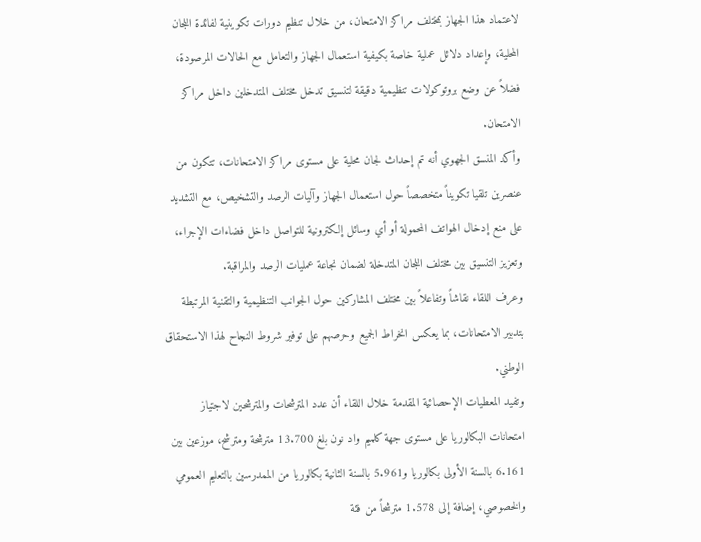لاعتماد هذا الجهاز بمختلف مراكز الامتحان، من خلال تنظيم دورات تكوينية لفائدة اللجان المحلية، وإعداد دلائل عملية خاصة بكيفية استعمال الجهاز والتعامل مع الحالات المرصودة، فضلاً عن وضع بروتوكولات تنظيمية دقيقة لتنسيق تدخل مختلف المتدخلين داخل مراكز الامتحان.
وأكد المنسق الجهوي أنه تم إحداث لجان محلية على مستوى مراكز الامتحانات، تتكون من عنصرين تلقيا تكويناً متخصصاً حول استعمال الجهاز وآليات الرصد والتشخيص، مع التشديد على منع إدخال الهواتف المحمولة أو أي وسائل إلكترونية للتواصل داخل فضاءات الإجراء، وتعزيز التنسيق بين مختلف اللجان المتدخلة لضمان نجاعة عمليات الرصد والمراقبة.
وعرف اللقاء نقاشاً وتفاعلاً بين مختلف المشاركين حول الجوانب التنظيمية والتقنية المرتبطة بتدبير الامتحانات، بما يعكس انخراط الجميع وحرصهم على توفير شروط النجاح لهذا الاستحقاق الوطني.
وتفيد المعطيات الإحصائية المقدمة خلال اللقاء أن عدد المترشحات والمترشحين لاجتياز امتحانات البكالوريا على مستوى جهة كلميم واد نون بلغ 13.700 مترشحة ومترشح، موزعين بين 6.161 بالسنة الأولى بكالوريا و5.961 بالسنة الثانية بكالوريا من الممدرسين بالتعليم العمومي والخصوصي، إضافة إلى 1.578 مترشحاً من فئة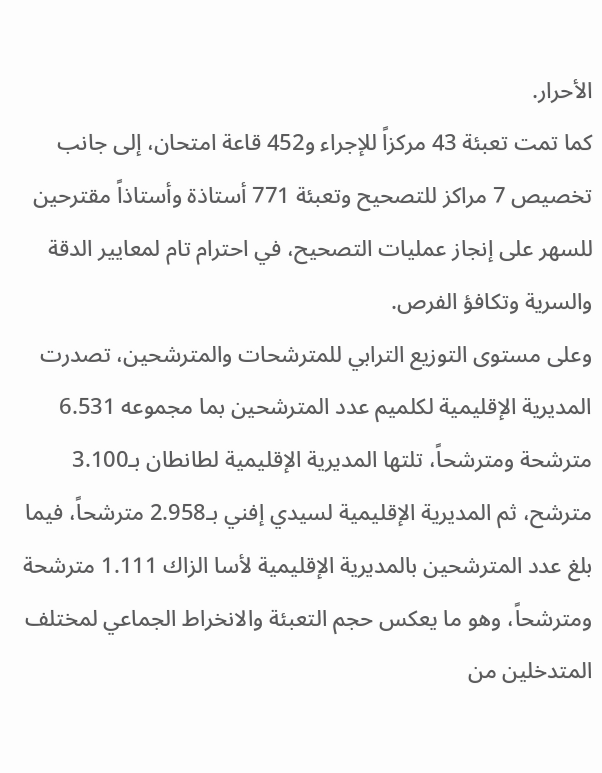الأحرار.
كما تمت تعبئة 43 مركزاً للإجراء و452 قاعة امتحان، إلى جانب تخصيص 7 مراكز للتصحيح وتعبئة 771 أستاذة وأستاذاً مقترحين للسهر على إنجاز عمليات التصحيح، في احترام تام لمعايير الدقة والسرية وتكافؤ الفرص.
وعلى مستوى التوزيع الترابي للمترشحات والمترشحين، تصدرت المديرية الإقليمية لكلميم عدد المترشحين بما مجموعه 6.531 مترشحة ومترشحاً، تلتها المديرية الإقليمية لطانطان بـ3.100 مترشح، ثم المديرية الإقليمية لسيدي إفني بـ2.958 مترشحاً، فيما بلغ عدد المترشحين بالمديرية الإقليمية لأسا الزاك 1.111 مترشحة ومترشحاً، وهو ما يعكس حجم التعبئة والانخراط الجماعي لمختلف المتدخلين من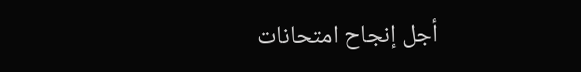أجل إنجاح امتحانات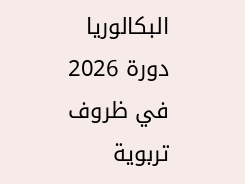البكالوريا دورة 2026 في ظروف تربوية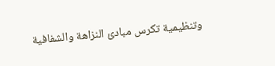وتنظيمية تكرس مبادئ النزاهة والشفافية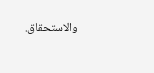والاستحقاق.